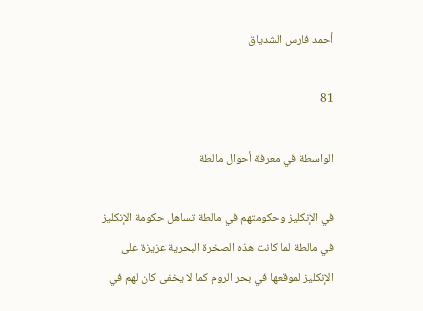أحمد فارس الشدياق

81

الواسطة في معرفة أحوال مالطة

في الإنكليز وحكومتهم في مالطة تساهل حكومة الإنكليز في مالطة لما كانت هذه الصخرة البحرية عزيزة على الإنكليز لموقعها في بحر الروم كما لا يخفى كان لهم في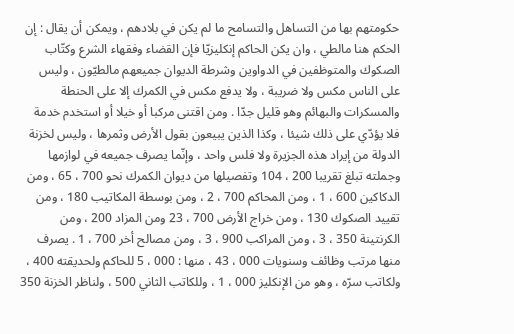حكومتهم بها من التساهل والتسامح ما لم يكن في بلادهم ، ويمكن أن يقال : إن الحكم هنا مالطي ، وان يكن الحاكم إنكليزيّا فإن القضاء وفقهاء الشرع وكتّاب الصكوك والمتوظفين في الدواوين وشرطة الديوان جميعهم مالطيّون ، وليس على الناس مكس ولا ضريبة ، ولا يدفع مكس في الكمرك إلا على الحنطة والمسكرات والبهائم وهو قليل جدّا . ومن اقتنى مركبا أو خيلا أو استخدم خدمة فلا يؤدّي على ذلك شيئا ، وكذا الذين يبيعون بقول الأرض وثمرها ، وليس لخزنة الدولة من إيراد هذه الجزيرة ولا فلس واحد ، وإنّما يصرف جميعه في لوازمها وجملته تبلغ تقريبا 200 ، 104 وتفصيلها من ديوان الكمرك نحو 700 ، 65 ، ومن الدكاكين 600 ، 1 ، ومن المحاكم 700 ، 2 ، ومن بوسطة المكاتيب 180 ، ومن تقييد الصكوك 130 ، ومن خراج الأرض 700 ، 23 ومن المزاد 200 ، ومن الكرنتينة 350 ، 3 ، ومن المراكب 900 ، 3 ، ومن مصالح أخر 700 ، 1 . يصرف منها مرتب وظائف وسنويات 000 ، 43 ، منها : 000 ، 5 للحاكم ولحديقته 400 ، ولكاتب سرّه ، وهو من الإنكليز 000 ، 1 ، وللكاتب الثاني 500 ، ولناظر الخزنة 350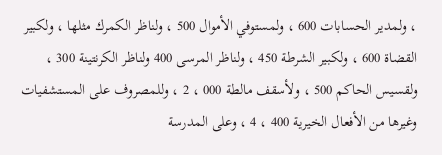، ولمدير الحسابات 600 ، ولمستوفي الأموال 500 ، ولناظر الكمرك مثلها ، ولكبير القضاة 600 ، ولكبير الشرطة 450 ، ولناظر المرسى 400 ولناظر الكرنتينة 300 ، ولقسيس الحاكم 500 ، ولأسقف مالطة 000 ، 2 ، وللمصروف على المستشفيات وغيرها من الأفعال الخيرية 400 ، 4 ، وعلى المدرسة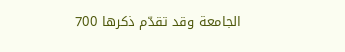الجامعة وقد تقدّم ذكرها 700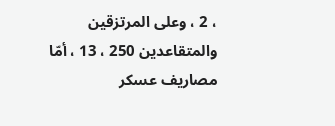، 2 ، وعلى المرتزقين والمتقاعدين 250 ، 13 ، أمّا مصاريف عسكر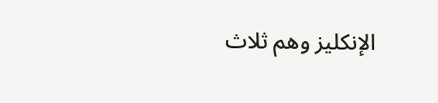الإنكليز وهم ثلاث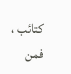كتائب ، فمن